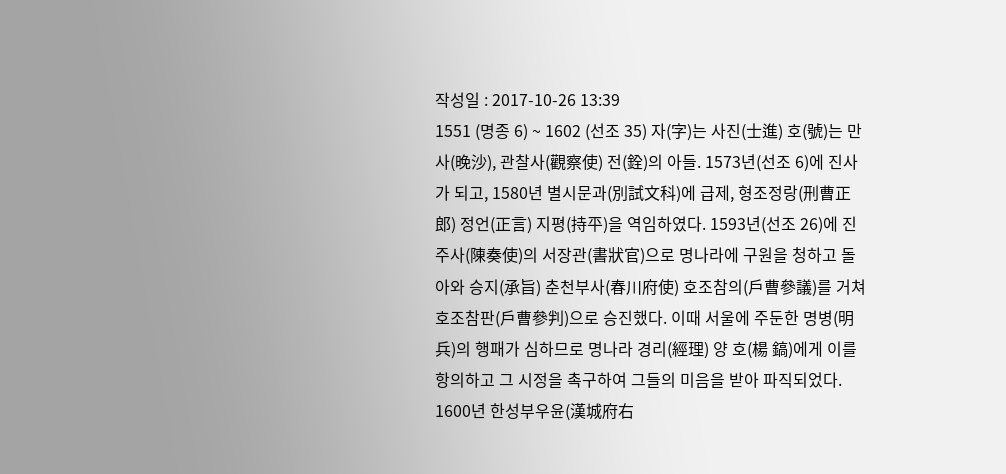작성일 : 2017-10-26 13:39
1551 (명종 6) ~ 1602 (선조 35) 자(字)는 사진(士進) 호(號)는 만사(晩沙), 관찰사(觀察使) 전(銓)의 아들. 1573년(선조 6)에 진사가 되고, 1580년 별시문과(別試文科)에 급제, 형조정랑(刑曹正郎) 정언(正言) 지평(持平)을 역임하였다. 1593년(선조 26)에 진주사(陳奏使)의 서장관(書狀官)으로 명나라에 구원을 청하고 돌아와 승지(承旨) 춘천부사(春川府使) 호조참의(戶曹參議)를 거쳐 호조참판(戶曹參判)으로 승진했다. 이때 서울에 주둔한 명병(明兵)의 행패가 심하므로 명나라 경리(經理) 양 호(楊 鎬)에게 이를 항의하고 그 시정을 촉구하여 그들의 미음을 받아 파직되었다. 1600년 한성부우윤(漢城府右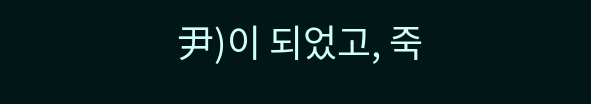尹)이 되었고, 죽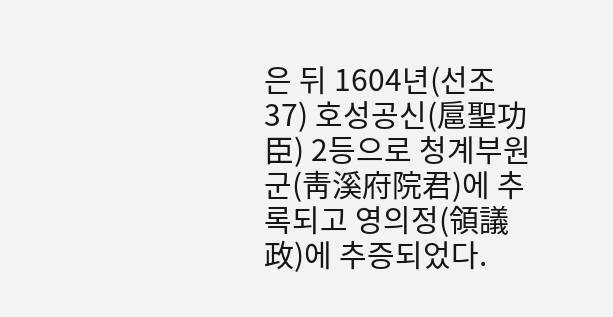은 뒤 1604년(선조 37) 호성공신(扈聖功臣) 2등으로 청계부원군(靑溪府院君)에 추록되고 영의정(領議政)에 추증되었다.